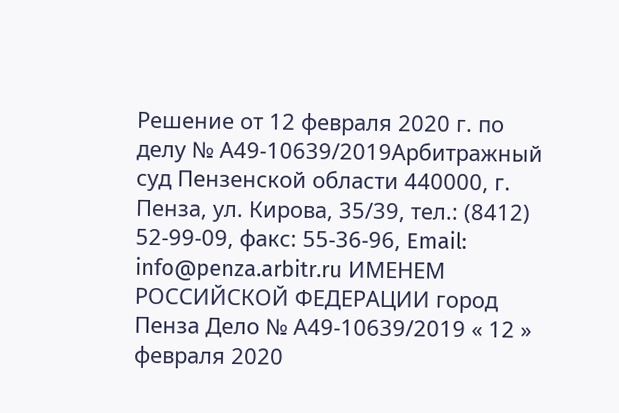Решение от 12 февраля 2020 г. по делу № А49-10639/2019Арбитражный суд Пензенской области 440000, г. Пенза, ул. Кирова, 35/39, тел.: (8412) 52-99-09, факс: 55-36-96, Email: info@penza.arbitr.ru ИМЕНЕМ РОССИЙСКОЙ ФЕДЕРАЦИИ город Пенза Дело № А49-10639/2019 « 12 » февраля 2020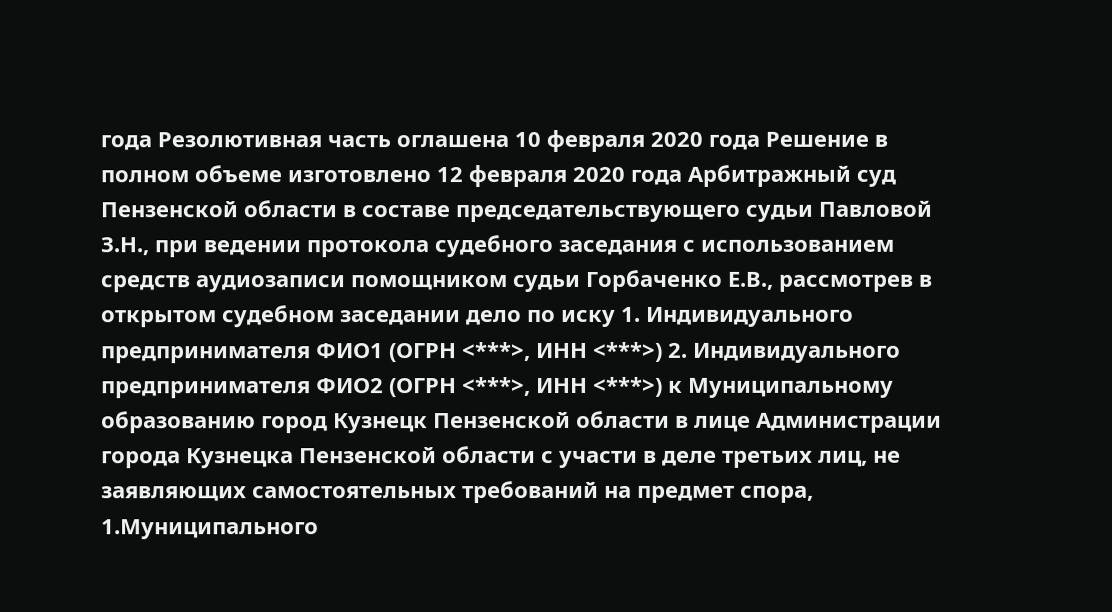года Резолютивная часть оглашена 10 февраля 2020 года Решение в полном объеме изготовлено 12 февраля 2020 года Арбитражный суд Пензенской области в составе председательствующего судьи Павловой З.Н., при ведении протокола судебного заседания с использованием средств аудиозаписи помощником судьи Горбаченко Е.В., рассмотрев в открытом судебном заседании дело по иску 1. Индивидуального предпринимателя ФИО1 (ОГРН <***>, ИНН <***>) 2. Индивидуального предпринимателя ФИО2 (ОГРН <***>, ИНН <***>) к Муниципальному образованию город Кузнецк Пензенской области в лице Администрации города Кузнецка Пензенской области с участи в деле третьих лиц, не заявляющих самостоятельных требований на предмет спора, 1.Муниципального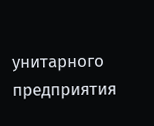унитарного предприятия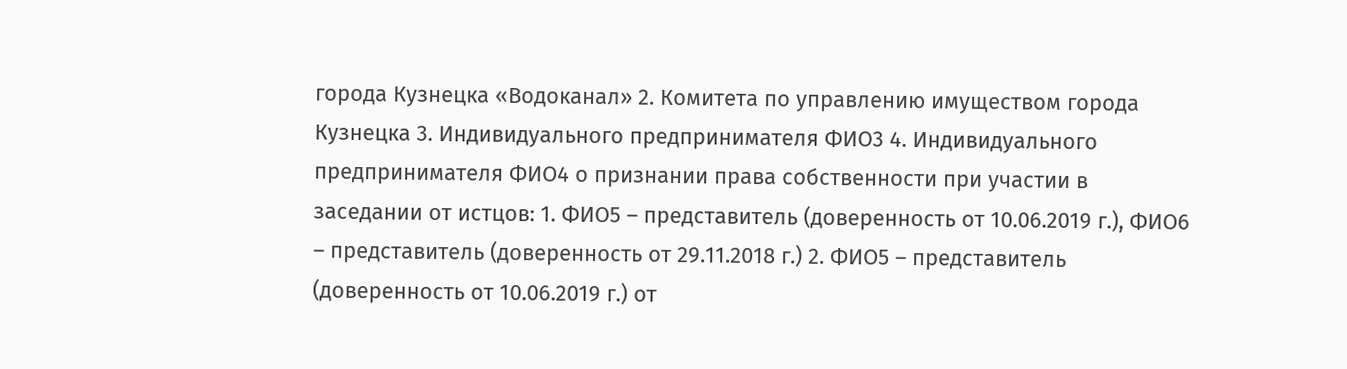города Кузнецка «Водоканал» 2. Комитета по управлению имуществом города Кузнецка 3. Индивидуального предпринимателя ФИО3 4. Индивидуального предпринимателя ФИО4 о признании права собственности при участии в заседании от истцов: 1. ФИО5 – представитель (доверенность от 10.06.2019 г.), ФИО6 – представитель (доверенность от 29.11.2018 г.) 2. ФИО5 – представитель (доверенность от 10.06.2019 г.) от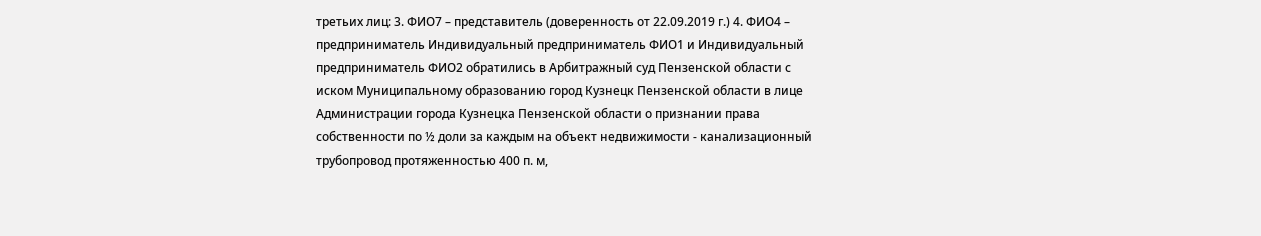третьих лиц: 3. ФИО7 – представитель (доверенность от 22.09.2019 г.) 4. ФИО4 – предприниматель Индивидуальный предприниматель ФИО1 и Индивидуальный предприниматель ФИО2 обратились в Арбитражный суд Пензенской области с иском Муниципальному образованию город Кузнецк Пензенской области в лице Администрации города Кузнецка Пензенской области о признании права собственности по ½ доли за каждым на объект недвижимости - канализационный трубопровод протяженностью 400 п. м,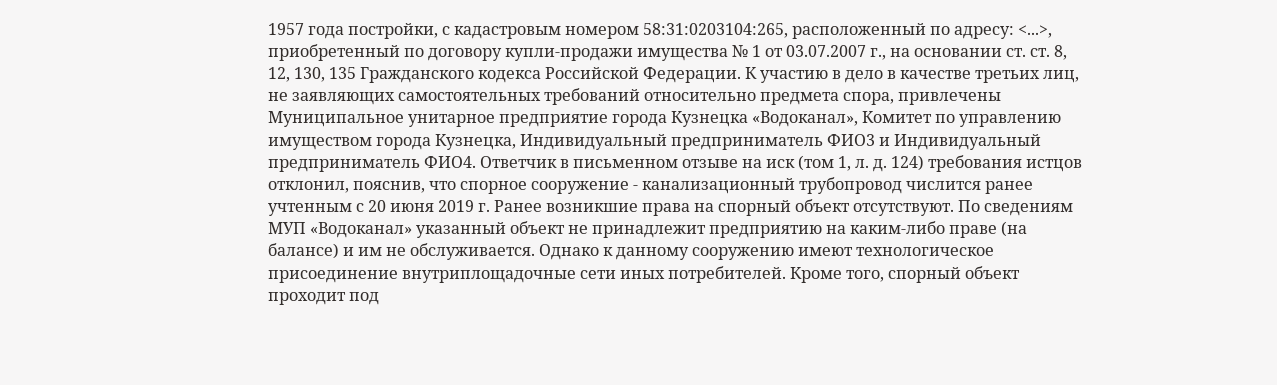1957 года постройки, с кадастровым номером 58:31:0203104:265, расположенный по адресу: <...>, приобретенный по договору купли-продажи имущества № 1 от 03.07.2007 г., на основании ст. ст. 8, 12, 130, 135 Гражданского кодекса Российской Федерации. К участию в дело в качестве третьих лиц, не заявляющих самостоятельных требований относительно предмета спора, привлечены Муниципальное унитарное предприятие города Кузнецка «Водоканал», Комитет по управлению имуществом города Кузнецка, Индивидуальный предприниматель ФИО3 и Индивидуальный предприниматель ФИО4. Ответчик в письменном отзыве на иск (том 1, л. д. 124) требования истцов отклонил, пояснив, что спорное сооружение - канализационный трубопровод числится ранее учтенным с 20 июня 2019 г. Ранее возникшие права на спорный объект отсутствуют. По сведениям МУП «Водоканал» указанный объект не принадлежит предприятию на каким-либо праве (на балансе) и им не обслуживается. Однако к данному сооружению имеют технологическое присоединение внутриплощадочные сети иных потребителей. Кроме того, спорный объект проходит под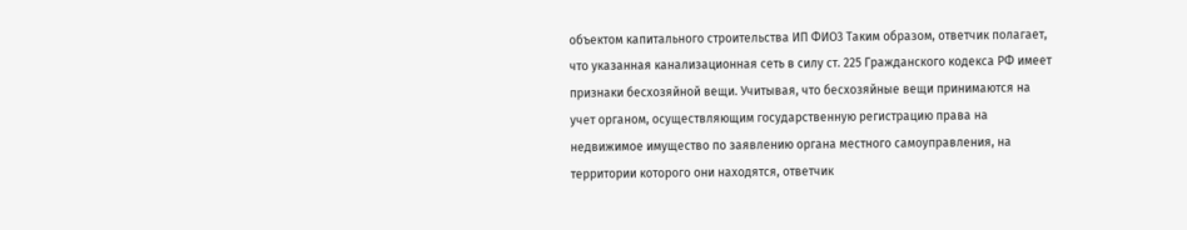объектом капитального строительства ИП ФИО3 Таким образом, ответчик полагает, что указанная канализационная сеть в силу ст. 225 Гражданского кодекса РФ имеет признаки бесхозяйной вещи. Учитывая, что бесхозяйные вещи принимаются на учет органом, осуществляющим государственную регистрацию права на недвижимое имущество по заявлению органа местного самоуправления, на территории которого они находятся, ответчик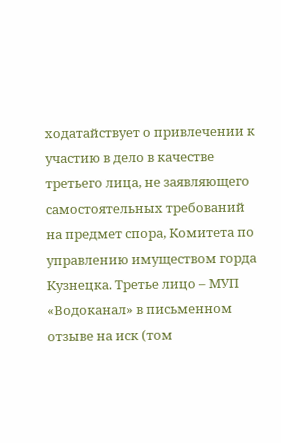ходатайствует о привлечении к участию в дело в качестве третьего лица, не заявляющего самостоятельных требований на предмет спора, Комитета по управлению имуществом горда Кузнецка. Третье лицо – МУП «Водоканал» в письменном отзыве на иск (том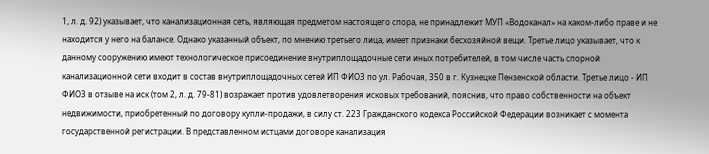1, л. д. 92) указывает, что канализационная сеть, являющая предметом настоящего спора, не принадлежит МУП «Водоканал» на каком-либо праве и не находится у него на балансе. Однако указанный объект, по мнению третьего лица, имеет признаки бесхозяйной вещи. Третье лицо указывает, что к данному сооружению имеют технологическое присоединение внутриплощадочные сети иных потребителей, в том числе часть спорной канализационной сети входит в состав внутриплощадочных сетей ИП ФИО3 по ул. Рабочая, 350 в г. Кузнецке Пензенской области. Третье лицо - ИП ФИО3 в отзыве на иск (том 2, л. д. 79-81) возражает против удовлетворения исковых требований, пояснив, что право собственности на объект недвижимости, приобретенный по договору купли-продажи, в силу ст. 223 Гражданского кодекса Российской Федерации возникает с момента государственной регистрации. В представленном истцами договоре канализация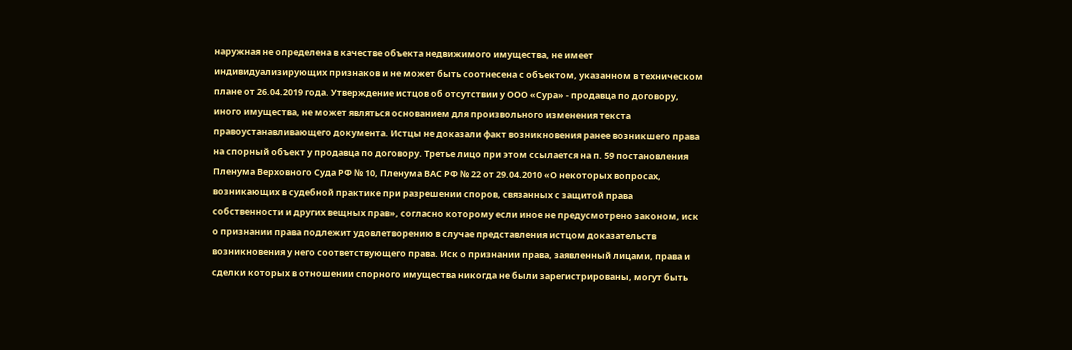наружная не определена в качестве объекта недвижимого имущества, не имеет индивидуализирующих признаков и не может быть соотнесена с объектом, указанном в техническом плане от 26.04.2019 года. Утверждение истцов об отсутствии у ООО «Сура» - продавца по договору, иного имущества, не может являться основанием для произвольного изменения текста правоустанавливающего документа. Истцы не доказали факт возникновения ранее возникшего права на спорный объект у продавца по договору. Третье лицо при этом ссылается на п. 59 постановления Пленума Верховного Суда РФ № 10, Пленума ВАС РФ № 22 от 29.04.2010 «О некоторых вопросах, возникающих в судебной практике при разрешении споров, связанных с защитой права собственности и других вещных прав», согласно которому если иное не предусмотрено законом, иск о признании права подлежит удовлетворению в случае представления истцом доказательств возникновения у него соответствующего права. Иск о признании права, заявленный лицами, права и сделки которых в отношении спорного имущества никогда не были зарегистрированы, могут быть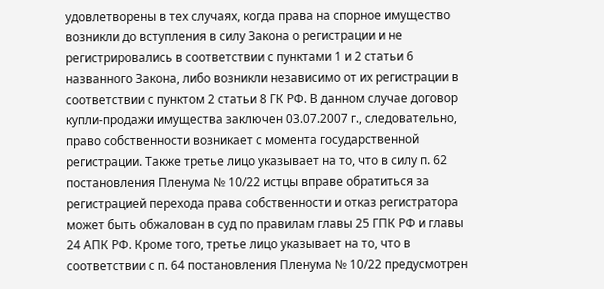удовлетворены в тех случаях, когда права на спорное имущество возникли до вступления в силу Закона о регистрации и не регистрировались в соответствии с пунктами 1 и 2 статьи 6 названного Закона, либо возникли независимо от их регистрации в соответствии с пунктом 2 статьи 8 ГК РФ. В данном случае договор купли-продажи имущества заключен 03.07.2007 г., следовательно, право собственности возникает с момента государственной регистрации. Также третье лицо указывает на то, что в силу п. 62 постановления Пленума № 10/22 истцы вправе обратиться за регистрацией перехода права собственности и отказ регистратора может быть обжалован в суд по правилам главы 25 ГПК РФ и главы 24 АПК РФ. Кроме того, третье лицо указывает на то, что в соответствии с п. 64 постановления Пленума № 10/22 предусмотрен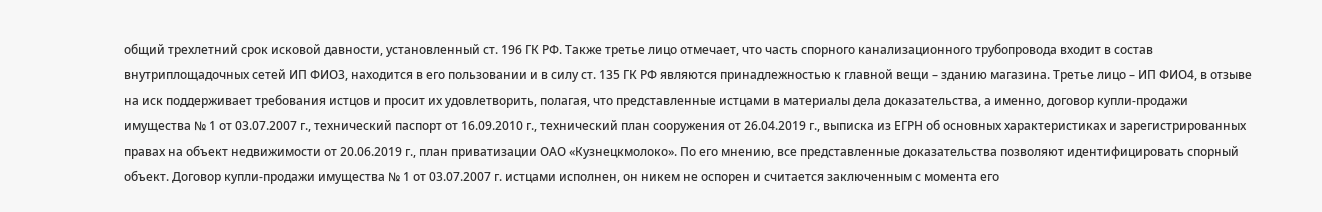общий трехлетний срок исковой давности, установленный ст. 196 ГК РФ. Также третье лицо отмечает, что часть спорного канализационного трубопровода входит в состав внутриплощадочных сетей ИП ФИО3, находится в его пользовании и в силу ст. 135 ГК РФ являются принадлежностью к главной вещи – зданию магазина. Третье лицо – ИП ФИО4, в отзыве на иск поддерживает требования истцов и просит их удовлетворить, полагая, что представленные истцами в материалы дела доказательства, а именно, договор купли-продажи имущества № 1 от 03.07.2007 г., технический паспорт от 16.09.2010 г., технический план сооружения от 26.04.2019 г., выписка из ЕГРН об основных характеристиках и зарегистрированных правах на объект недвижимости от 20.06.2019 г., план приватизации ОАО «Кузнецкмолоко». По его мнению, все представленные доказательства позволяют идентифицировать спорный объект. Договор купли-продажи имущества № 1 от 03.07.2007 г. истцами исполнен, он никем не оспорен и считается заключенным с момента его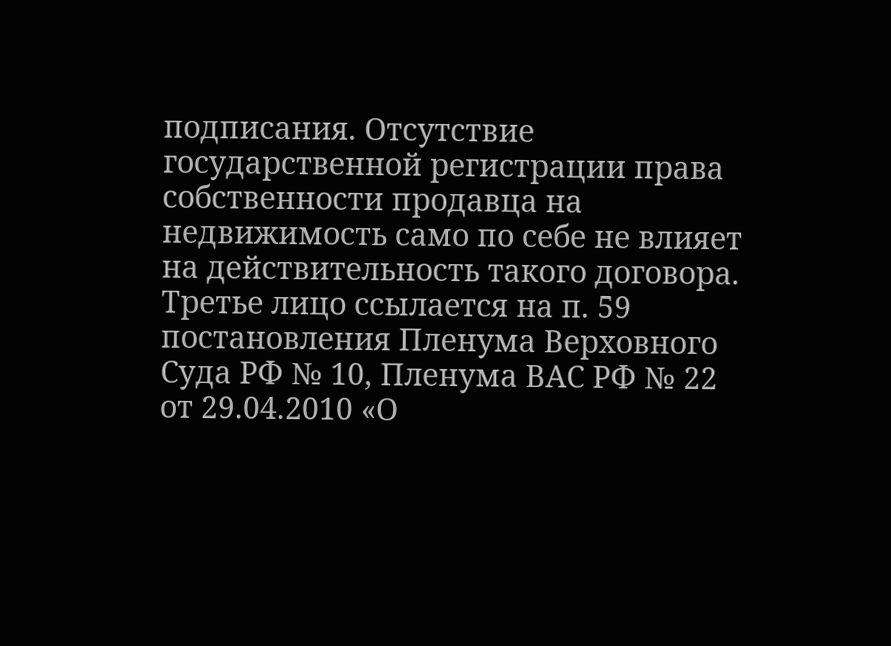подписания. Отсутствие государственной регистрации права собственности продавца на недвижимость само по себе не влияет на действительность такого договора. Третье лицо ссылается на п. 59 постановления Пленума Верховного Суда РФ № 10, Пленума ВАС РФ № 22 от 29.04.2010 «О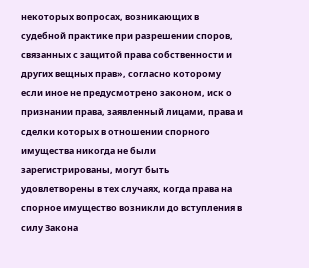некоторых вопросах, возникающих в судебной практике при разрешении споров, связанных с защитой права собственности и других вещных прав», согласно которому если иное не предусмотрено законом, иск о признании права, заявленный лицами, права и сделки которых в отношении спорного имущества никогда не были зарегистрированы, могут быть удовлетворены в тех случаях, когда права на спорное имущество возникли до вступления в силу Закона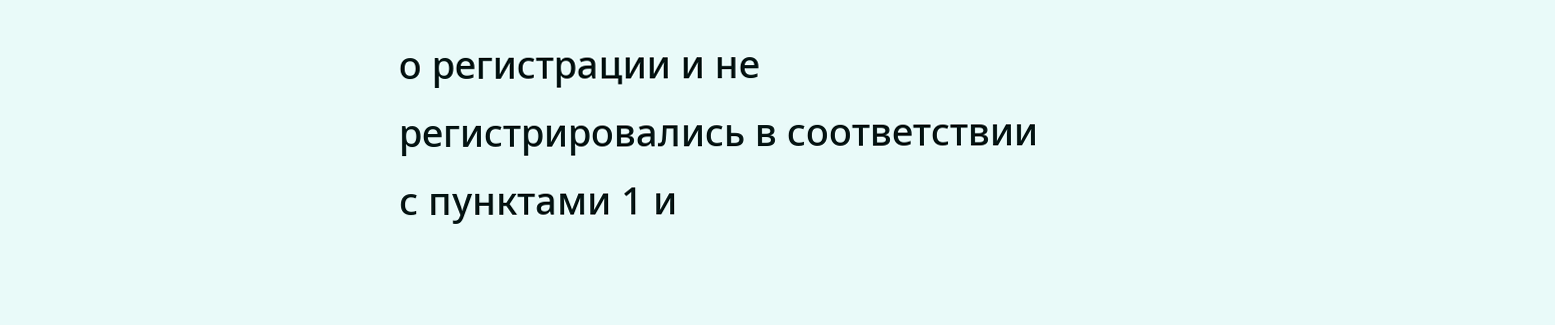о регистрации и не регистрировались в соответствии с пунктами 1 и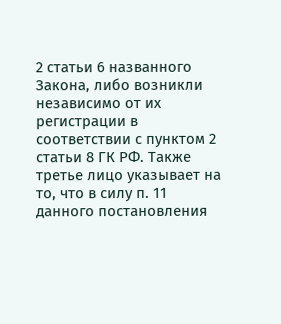2 статьи 6 названного Закона, либо возникли независимо от их регистрации в соответствии с пунктом 2 статьи 8 ГК РФ. Также третье лицо указывает на то, что в силу п. 11 данного постановления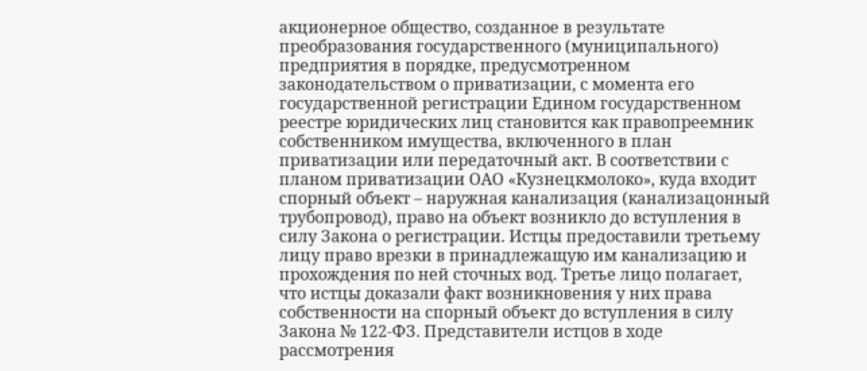акционерное общество, созданное в результате преобразования государственного (муниципального) предприятия в порядке, предусмотренном законодательством о приватизации, с момента его государственной регистрации Едином государственном реестре юридических лиц становится как правопреемник собственником имущества, включенного в план приватизации или передаточный акт. В соответствии с планом приватизации ОАО «Кузнецкмолоко», куда входит спорный объект – наружная канализация (канализацонный трубопровод), право на объект возникло до вступления в силу Закона о регистрации. Истцы предоставили третьему лицу право врезки в принадлежащую им канализацию и прохождения по ней сточных вод. Третье лицо полагает, что истцы доказали факт возникновения у них права собственности на спорный объект до вступления в силу Закона № 122-ФЗ. Представители истцов в ходе рассмотрения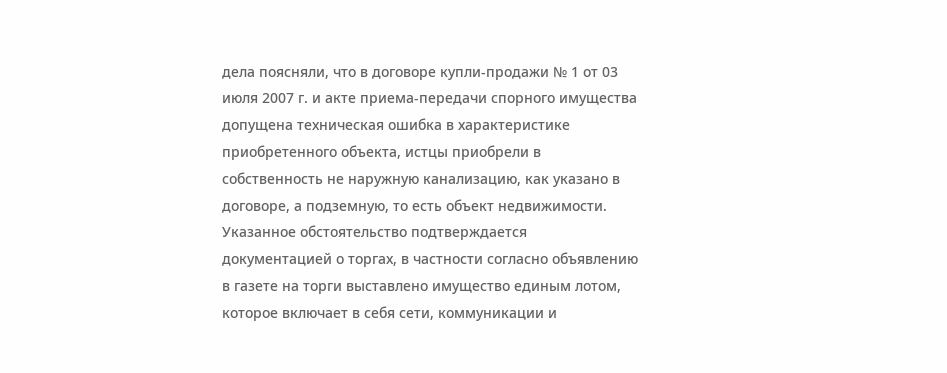дела поясняли, что в договоре купли-продажи № 1 от 03 июля 2007 г. и акте приема-передачи спорного имущества допущена техническая ошибка в характеристике приобретенного объекта, истцы приобрели в собственность не наружную канализацию, как указано в договоре, а подземную, то есть объект недвижимости. Указанное обстоятельство подтверждается документацией о торгах, в частности согласно объявлению в газете на торги выставлено имущество единым лотом, которое включает в себя сети, коммуникации и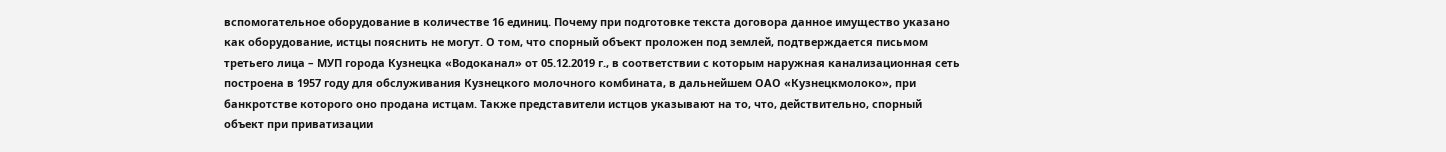вспомогательное оборудование в количестве 16 единиц. Почему при подготовке текста договора данное имущество указано как оборудование, истцы пояснить не могут. О том, что спорный объект проложен под землей, подтверждается письмом третьего лица – МУП города Кузнецка «Водоканал» от 05.12.2019 г., в соответствии с которым наружная канализационная сеть построена в 1957 году для обслуживания Кузнецкого молочного комбината, в дальнейшем ОАО «Кузнецкмолоко», при банкротстве которого оно продана истцам. Также представители истцов указывают на то, что, действительно, спорный объект при приватизации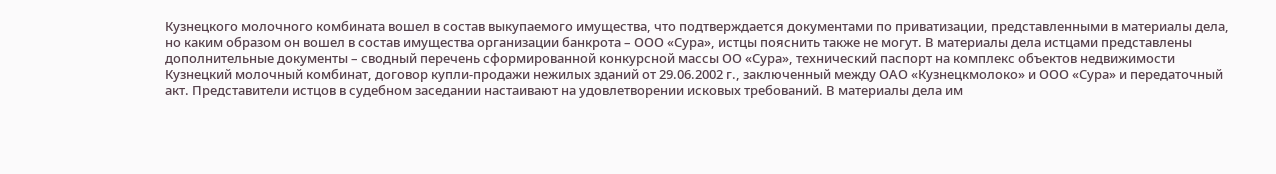Кузнецкого молочного комбината вошел в состав выкупаемого имущества, что подтверждается документами по приватизации, представленными в материалы дела, но каким образом он вошел в состав имущества организации банкрота – ООО «Сура», истцы пояснить также не могут. В материалы дела истцами представлены дополнительные документы – сводный перечень сформированной конкурсной массы ОО «Сура», технический паспорт на комплекс объектов недвижимости Кузнецкий молочный комбинат, договор купли-продажи нежилых зданий от 29.06.2002 г., заключенный между ОАО «Кузнецкмолоко» и ООО «Сура» и передаточный акт. Представители истцов в судебном заседании настаивают на удовлетворении исковых требований. В материалы дела им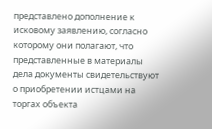представлено дополнение к исковому заявлению, согласно которому они полагают, что представленные в материалы дела документы свидетельствуют о приобретении истцами на торгах объекта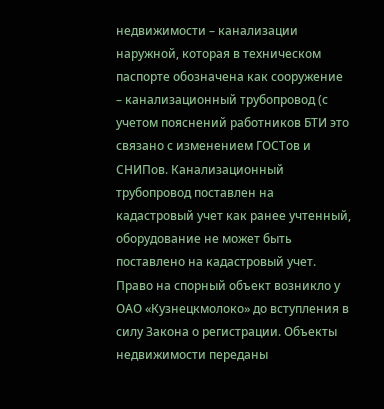недвижимости – канализации наружной, которая в техническом паспорте обозначена как сооружение – канализационный трубопровод (с учетом пояснений работников БТИ это связано с изменением ГОСТов и СНИПов. Канализационный трубопровод поставлен на кадастровый учет как ранее учтенный, оборудование не может быть поставлено на кадастровый учет. Право на спорный объект возникло у ОАО «Кузнецкмолоко» до вступления в силу Закона о регистрации. Объекты недвижимости переданы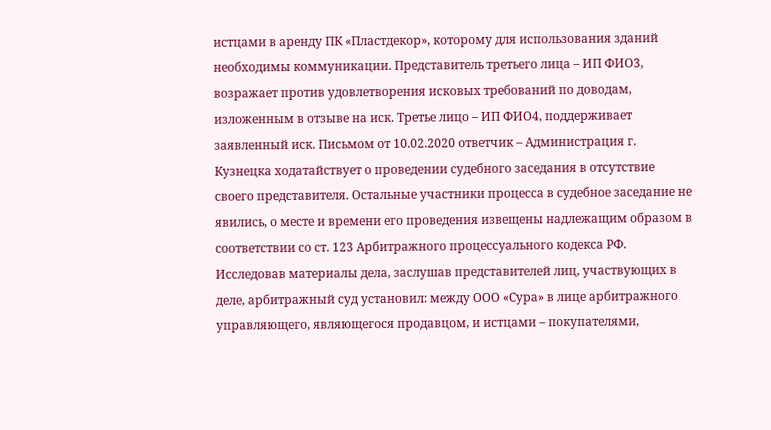истцами в аренду ПК «Пластдекор», которому для использования зданий необходимы коммуникации. Представитель третьего лица – ИП ФИО3, возражает против удовлетворения исковых требований по доводам, изложенным в отзыве на иск. Третье лицо – ИП ФИО4, поддерживает заявленный иск. Письмом от 10.02.2020 ответчик – Администрация г. Кузнецка ходатайствует о проведении судебного заседания в отсутствие своего представителя. Остальные участники процесса в судебное заседание не явились, о месте и времени его проведения извещены надлежащим образом в соответствии со ст. 123 Арбитражного процессуального кодекса РФ. Исследовав материалы дела, заслушав представителей лиц, участвующих в деле, арбитражный суд установил: между ООО «Сура» в лице арбитражного управляющего, являющегося продавцом, и истцами – покупателями,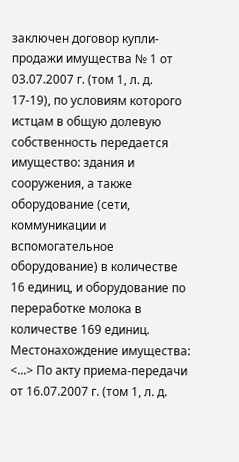заключен договор купли-продажи имущества № 1 от 03.07.2007 г. (том 1, л. д. 17-19), по условиям которого истцам в общую долевую собственность передается имущество: здания и сооружения, а также оборудование (сети, коммуникации и вспомогательное оборудование) в количестве 16 единиц, и оборудование по переработке молока в количестве 169 единиц. Местонахождение имущества: <...> По акту приема-передачи от 16.07.2007 г. (том 1, л. д.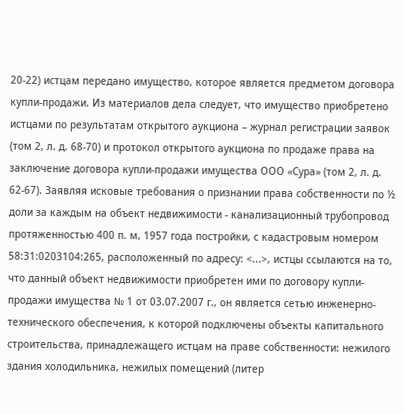20-22) истцам передано имущество, которое является предметом договора купли-продажи. Из материалов дела следует, что имущество приобретено истцами по результатам открытого аукциона – журнал регистрации заявок (том 2, л. д. 68-70) и протокол открытого аукциона по продаже права на заключение договора купли-продажи имущества ООО «Сура» (том 2, л. д. 62-67). Заявляя исковые требования о признании права собственности по ½ доли за каждым на объект недвижимости - канализационный трубопровод протяженностью 400 п. м, 1957 года постройки, с кадастровым номером 58:31:0203104:265, расположенный по адресу: <...>, истцы ссылаются на то, что данный объект недвижимости приобретен ими по договору купли-продажи имущества № 1 от 03.07.2007 г., он является сетью инженерно-технического обеспечения, к которой подключены объекты капитального строительства, принадлежащего истцам на праве собственности: нежилого здания холодильника, нежилых помещений (литер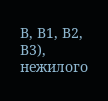В, В1, В2, В3), нежилого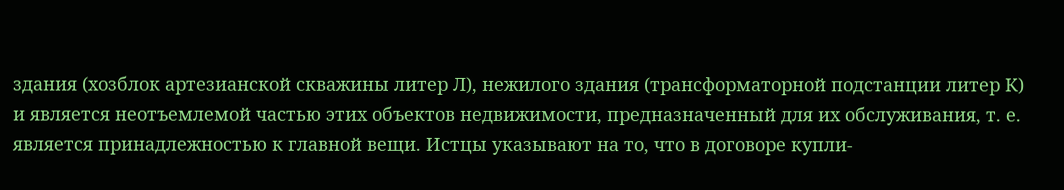здания (хозблок артезианской скважины литер Л), нежилого здания (трансформаторной подстанции литер К) и является неотъемлемой частью этих объектов недвижимости, предназначенный для их обслуживания, т. е. является принадлежностью к главной вещи. Истцы указывают на то, что в договоре купли-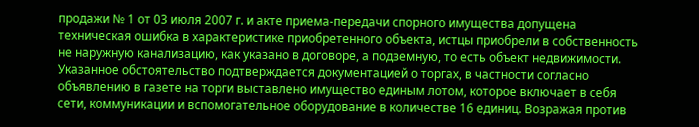продажи № 1 от 03 июля 2007 г. и акте приема-передачи спорного имущества допущена техническая ошибка в характеристике приобретенного объекта, истцы приобрели в собственность не наружную канализацию, как указано в договоре, а подземную, то есть объект недвижимости. Указанное обстоятельство подтверждается документацией о торгах, в частности согласно объявлению в газете на торги выставлено имущество единым лотом, которое включает в себя сети, коммуникации и вспомогательное оборудование в количестве 16 единиц. Возражая против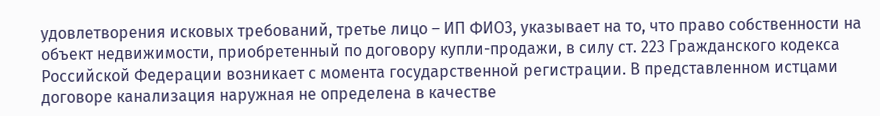удовлетворения исковых требований, третье лицо – ИП ФИО3, указывает на то, что право собственности на объект недвижимости, приобретенный по договору купли-продажи, в силу ст. 223 Гражданского кодекса Российской Федерации возникает с момента государственной регистрации. В представленном истцами договоре канализация наружная не определена в качестве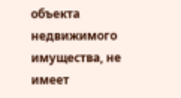объекта недвижимого имущества, не имеет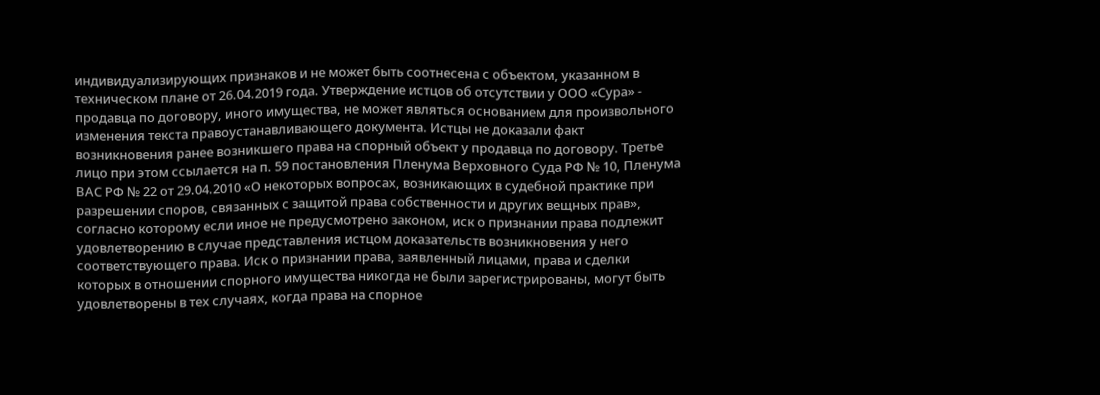индивидуализирующих признаков и не может быть соотнесена с объектом, указанном в техническом плане от 26.04.2019 года. Утверждение истцов об отсутствии у ООО «Сура» - продавца по договору, иного имущества, не может являться основанием для произвольного изменения текста правоустанавливающего документа. Истцы не доказали факт возникновения ранее возникшего права на спорный объект у продавца по договору. Третье лицо при этом ссылается на п. 59 постановления Пленума Верховного Суда РФ № 10, Пленума ВАС РФ № 22 от 29.04.2010 «О некоторых вопросах, возникающих в судебной практике при разрешении споров, связанных с защитой права собственности и других вещных прав», согласно которому если иное не предусмотрено законом, иск о признании права подлежит удовлетворению в случае представления истцом доказательств возникновения у него соответствующего права. Иск о признании права, заявленный лицами, права и сделки которых в отношении спорного имущества никогда не были зарегистрированы, могут быть удовлетворены в тех случаях, когда права на спорное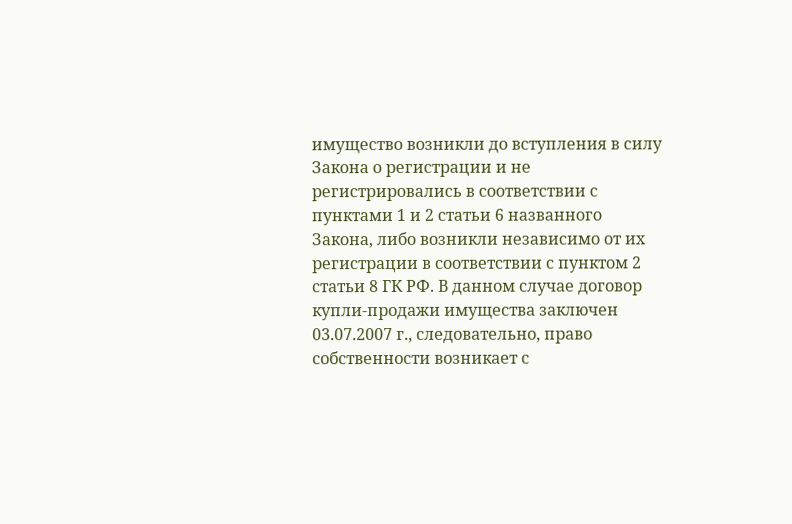имущество возникли до вступления в силу Закона о регистрации и не регистрировались в соответствии с пунктами 1 и 2 статьи 6 названного Закона, либо возникли независимо от их регистрации в соответствии с пунктом 2 статьи 8 ГК РФ. В данном случае договор купли-продажи имущества заключен 03.07.2007 г., следовательно, право собственности возникает с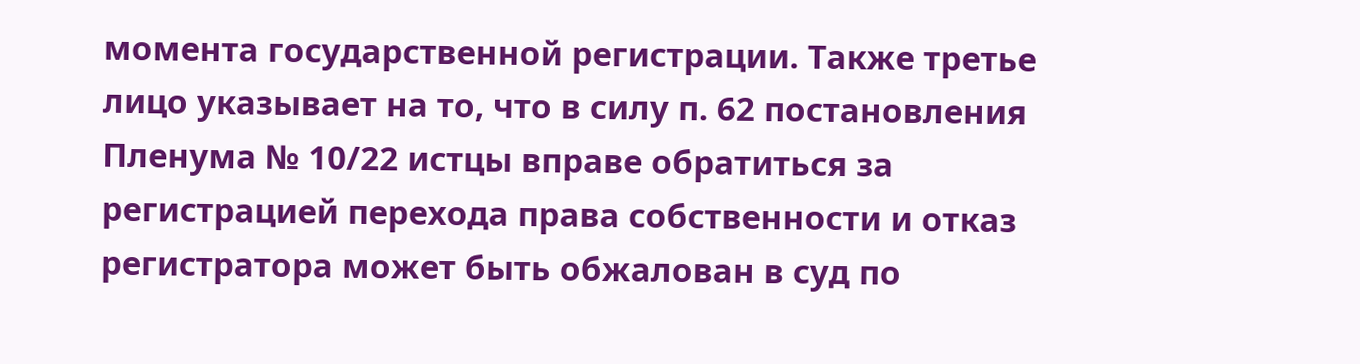момента государственной регистрации. Также третье лицо указывает на то, что в силу п. 62 постановления Пленума № 10/22 истцы вправе обратиться за регистрацией перехода права собственности и отказ регистратора может быть обжалован в суд по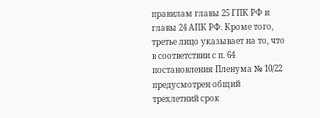правилам главы 25 ГПК РФ и главы 24 АПК РФ. Кроме того, третье лицо указывает на то, что в соответствии с п. 64 постановления Пленума № 10/22 предусмотрен общий трехлетний срок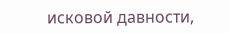исковой давности,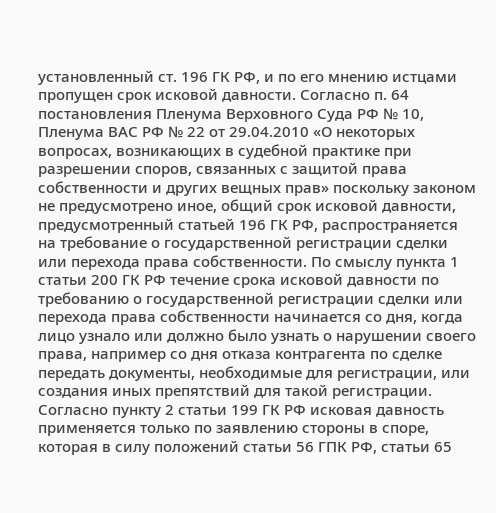установленный ст. 196 ГК РФ, и по его мнению истцами пропущен срок исковой давности. Согласно п. 64 постановления Пленума Верховного Суда РФ № 10, Пленума ВАС РФ № 22 от 29.04.2010 «О некоторых вопросах, возникающих в судебной практике при разрешении споров, связанных с защитой права собственности и других вещных прав» поскольку законом не предусмотрено иное, общий срок исковой давности, предусмотренный статьей 196 ГК РФ, распространяется на требование о государственной регистрации сделки или перехода права собственности. По смыслу пункта 1 статьи 200 ГК РФ течение срока исковой давности по требованию о государственной регистрации сделки или перехода права собственности начинается со дня, когда лицо узнало или должно было узнать о нарушении своего права, например со дня отказа контрагента по сделке передать документы, необходимые для регистрации, или создания иных препятствий для такой регистрации. Согласно пункту 2 статьи 199 ГК РФ исковая давность применяется только по заявлению стороны в споре, которая в силу положений статьи 56 ГПК РФ, статьи 65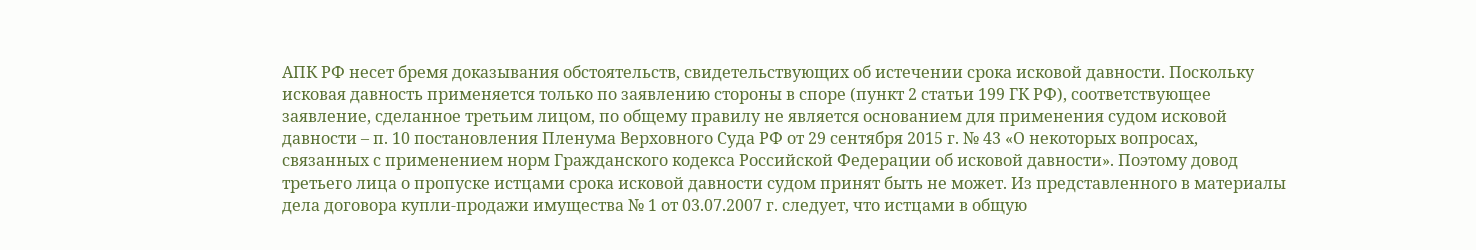АПК РФ несет бремя доказывания обстоятельств, свидетельствующих об истечении срока исковой давности. Поскольку исковая давность применяется только по заявлению стороны в споре (пункт 2 статьи 199 ГК РФ), соответствующее заявление, сделанное третьим лицом, по общему правилу не является основанием для применения судом исковой давности – п. 10 постановления Пленума Верховного Суда РФ от 29 сентября 2015 г. № 43 «О некоторых вопросах, связанных с применением норм Гражданского кодекса Российской Федерации об исковой давности». Поэтому довод третьего лица о пропуске истцами срока исковой давности судом принят быть не может. Из представленного в материалы дела договора купли-продажи имущества № 1 от 03.07.2007 г. следует, что истцами в общую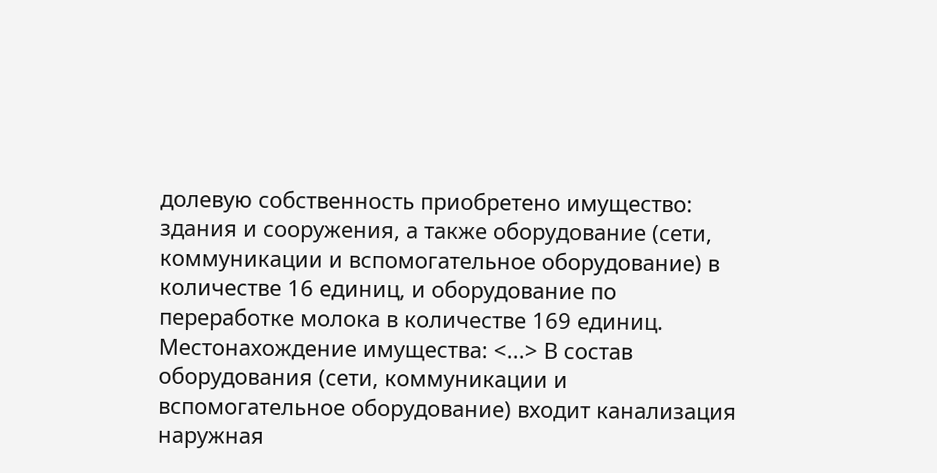долевую собственность приобретено имущество: здания и сооружения, а также оборудование (сети, коммуникации и вспомогательное оборудование) в количестве 16 единиц, и оборудование по переработке молока в количестве 169 единиц. Местонахождение имущества: <...> В состав оборудования (сети, коммуникации и вспомогательное оборудование) входит канализация наружная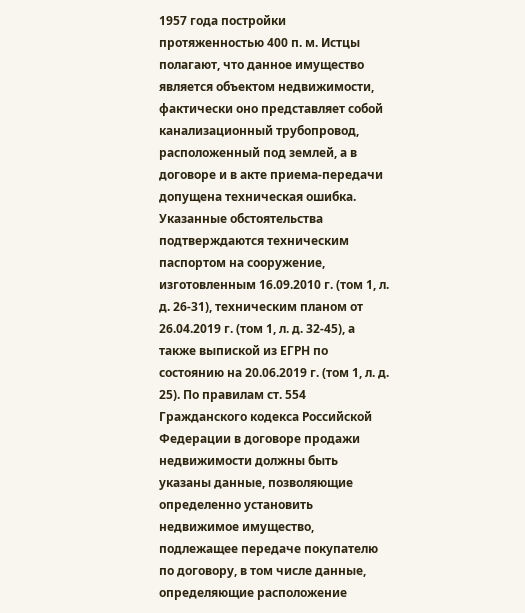1957 года постройки протяженностью 400 п. м. Истцы полагают, что данное имущество является объектом недвижимости, фактически оно представляет собой канализационный трубопровод, расположенный под землей, а в договоре и в акте приема-передачи допущена техническая ошибка. Указанные обстоятельства подтверждаются техническим паспортом на сооружение, изготовленным 16.09.2010 г. (том 1, л. д. 26-31), техническим планом от 26.04.2019 г. (том 1, л. д. 32-45), а также выпиской из ЕГРН по состоянию на 20.06.2019 г. (том 1, л. д. 25). По правилам ст. 554 Гражданского кодекса Российской Федерации в договоре продажи недвижимости должны быть указаны данные, позволяющие определенно установить недвижимое имущество, подлежащее передаче покупателю по договору, в том числе данные, определяющие расположение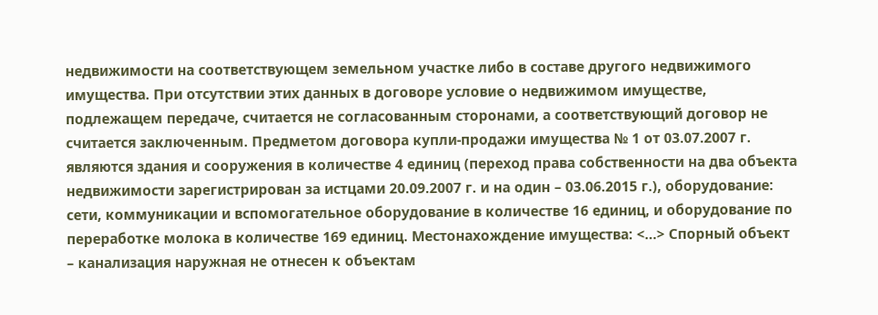недвижимости на соответствующем земельном участке либо в составе другого недвижимого имущества. При отсутствии этих данных в договоре условие о недвижимом имуществе, подлежащем передаче, считается не согласованным сторонами, а соответствующий договор не считается заключенным. Предметом договора купли-продажи имущества № 1 от 03.07.2007 г. являются здания и сооружения в количестве 4 единиц (переход права собственности на два объекта недвижимости зарегистрирован за истцами 20.09.2007 г. и на один – 03.06.2015 г.), оборудование: сети, коммуникации и вспомогательное оборудование в количестве 16 единиц, и оборудование по переработке молока в количестве 169 единиц. Местонахождение имущества: <...> Спорный объект – канализация наружная не отнесен к объектам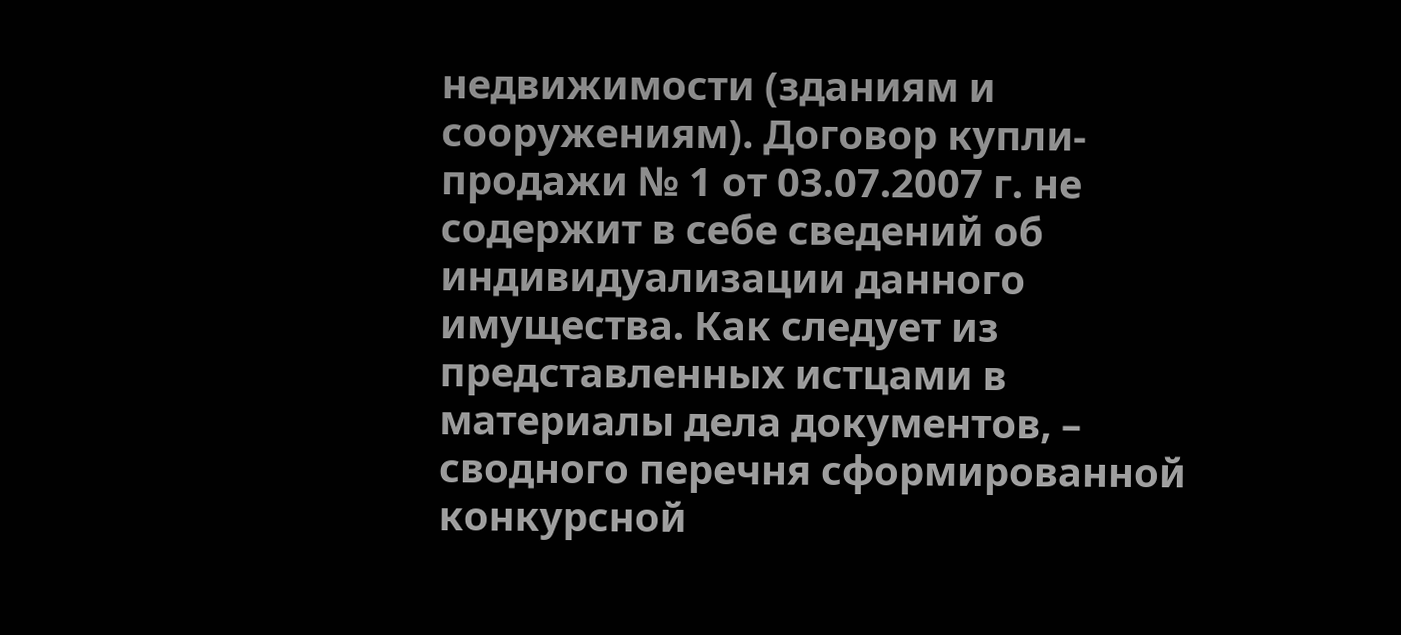недвижимости (зданиям и сооружениям). Договор купли-продажи № 1 от 03.07.2007 г. не содержит в себе сведений об индивидуализации данного имущества. Как следует из представленных истцами в материалы дела документов, – сводного перечня сформированной конкурсной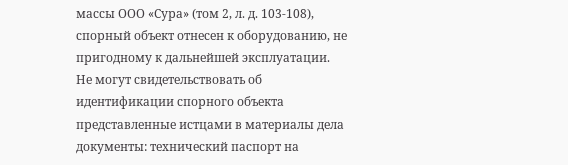массы ООО «Сура» (том 2, л. д. 103-108), спорный объект отнесен к оборудованию, не пригодному к дальнейшей эксплуатации. Не могут свидетельствовать об идентификации спорного объекта представленные истцами в материалы дела документы: технический паспорт на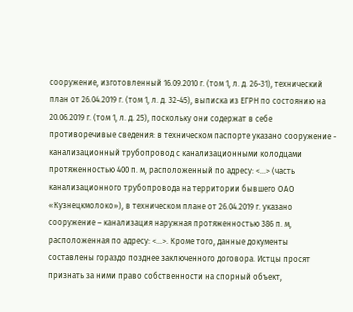сооружение, изготовленный 16.09.2010 г. (том 1, л. д. 26-31), технический план от 26.04.2019 г. (том 1, л. д. 32-45), выписка из ЕГРН по состоянию на 20.06.2019 г. (том 1, л. д. 25), поскольку они содержат в себе противоречивые сведения: в техническом паспорте указано сооружение - канализационный трубопровод с канализационными колодцами протяженностью 400 п. м, расположенный по адресу: <...> (часть канализационного трубопровода на территории бывшего ОАО «Кузнецкмолоко»), в техническом плане от 26.04.2019 г. указано сооружение – канализация наружная протяженностью 386 п. м, расположенная по адресу: <...>. Кроме того, данные документы составлены гораздо позднее заключенного договора. Истцы просят признать за ними право собственности на спорный объект,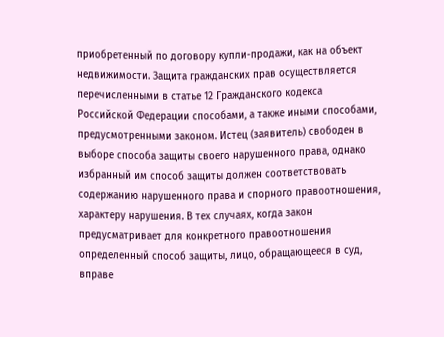приобретенный по договору купли-продажи, как на объект недвижимости. Защита гражданских прав осуществляется перечисленными в статье 12 Гражданского кодекса Российской Федерации способами, а также иными способами, предусмотренными законом. Истец (заявитель) свободен в выборе способа защиты своего нарушенного права, однако избранный им способ защиты должен соответствовать содержанию нарушенного права и спорного правоотношения, характеру нарушения. В тех случаях, когда закон предусматривает для конкретного правоотношения определенный способ защиты, лицо, обращающееся в суд, вправе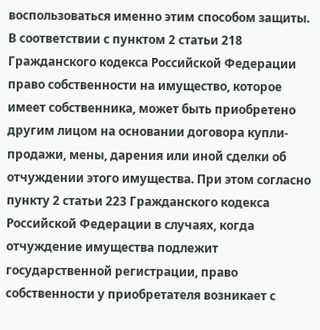воспользоваться именно этим способом защиты. В соответствии с пунктом 2 статьи 218 Гражданского кодекса Российской Федерации право собственности на имущество, которое имеет собственника, может быть приобретено другим лицом на основании договора купли-продажи, мены, дарения или иной сделки об отчуждении этого имущества. При этом согласно пункту 2 статьи 223 Гражданского кодекса Российской Федерации в случаях, когда отчуждение имущества подлежит государственной регистрации, право собственности у приобретателя возникает с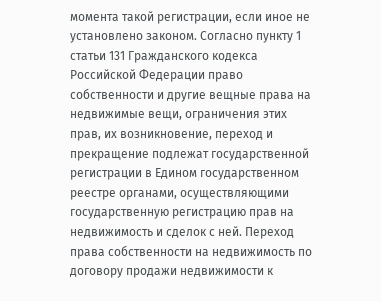момента такой регистрации, если иное не установлено законом. Согласно пункту 1 статьи 131 Гражданского кодекса Российской Федерации право собственности и другие вещные права на недвижимые вещи, ограничения этих прав, их возникновение, переход и прекращение подлежат государственной регистрации в Едином государственном реестре органами, осуществляющими государственную регистрацию прав на недвижимость и сделок с ней. Переход права собственности на недвижимость по договору продажи недвижимости к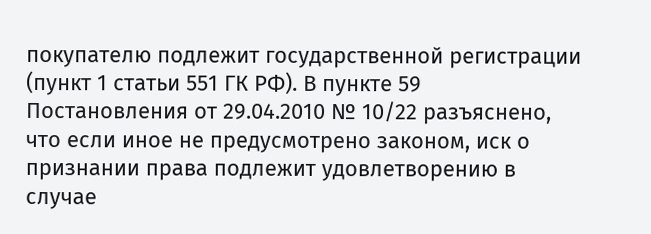покупателю подлежит государственной регистрации (пункт 1 статьи 551 ГК РФ). В пункте 59 Постановления от 29.04.2010 № 10/22 разъяснено, что если иное не предусмотрено законом, иск о признании права подлежит удовлетворению в случае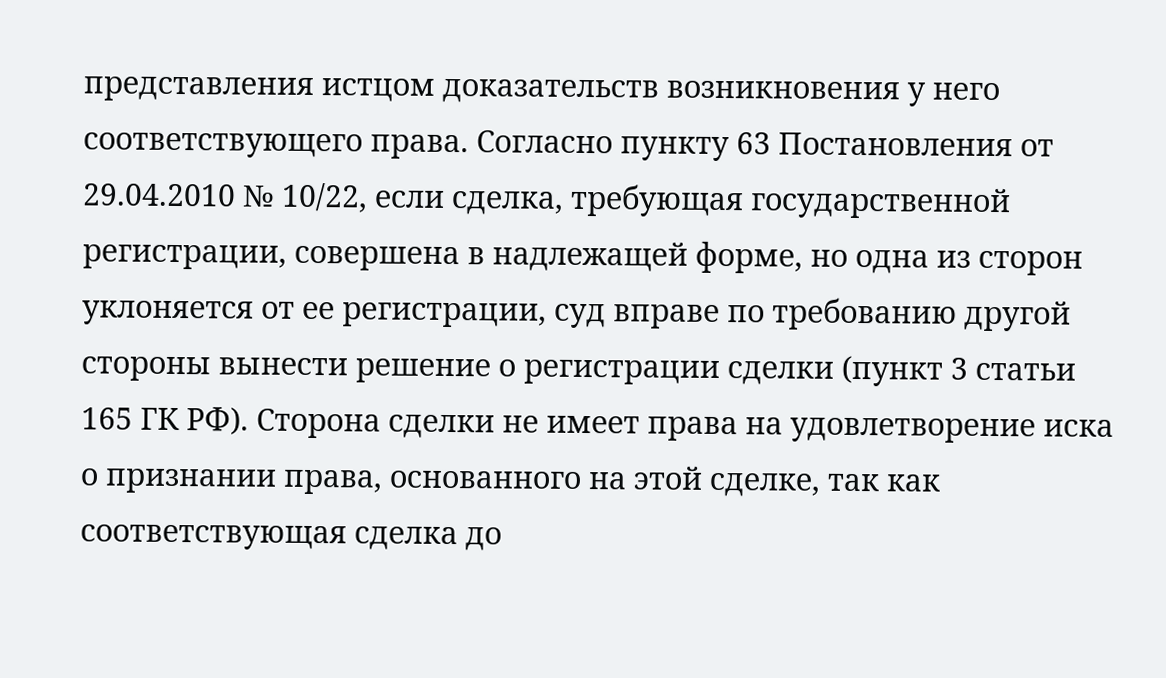представления истцом доказательств возникновения у него соответствующего права. Согласно пункту 63 Постановления от 29.04.2010 № 10/22, если сделка, требующая государственной регистрации, совершена в надлежащей форме, но одна из сторон уклоняется от ее регистрации, суд вправе по требованию другой стороны вынести решение о регистрации сделки (пункт 3 статьи 165 ГК РФ). Сторона сделки не имеет права на удовлетворение иска о признании права, основанного на этой сделке, так как соответствующая сделка до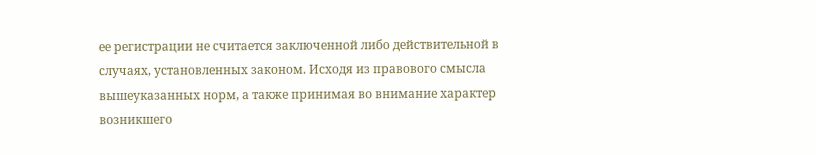ее регистрации не считается заключенной либо действительной в случаях, установленных законом. Исходя из правового смысла вышеуказанных норм, а также принимая во внимание характер возникшего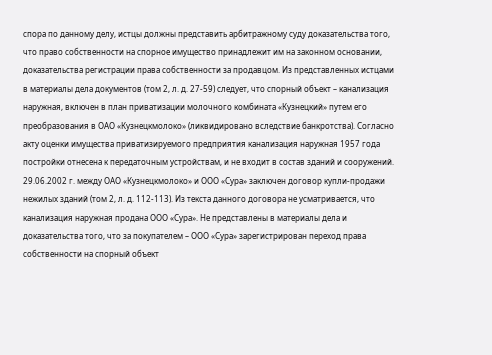спора по данному делу, истцы должны представить арбитражному суду доказательства того, что право собственности на спорное имущество принадлежит им на законном основании, доказательства регистрации права собственности за продавцом. Из представленных истцами в материалы дела документов (том 2, л. д. 27-59) следует, что спорный объект – канализация наружная, включен в план приватизации молочного комбината «Кузнецкий» путем его преобразования в ОАО «Кузнецкмолоко» (ликвидировано вследствие банкротства). Согласно акту оценки имущества приватизируемого предприятия канализация наружная 1957 года постройки отнесена к передаточным устройствам, и не входит в состав зданий и сооружений. 29.06.2002 г. между ОАО «Кузнецкмолоко» и ООО «Сура» заключен договор купли-продажи нежилых зданий (том 2, л. д. 112-113). Из текста данного договора не усматривается, что канализация наружная продана ООО «Сура». Не представлены в материалы дела и доказательства того, что за покупателем – ООО «Сура» зарегистрирован переход права собственности на спорный объект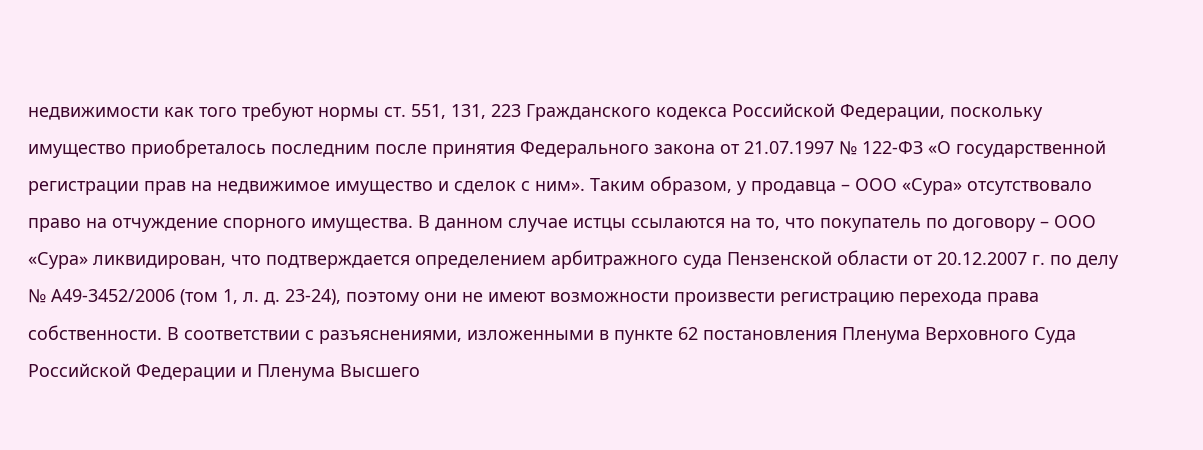недвижимости как того требуют нормы ст. 551, 131, 223 Гражданского кодекса Российской Федерации, поскольку имущество приобреталось последним после принятия Федерального закона от 21.07.1997 № 122-ФЗ «О государственной регистрации прав на недвижимое имущество и сделок с ним». Таким образом, у продавца – ООО «Сура» отсутствовало право на отчуждение спорного имущества. В данном случае истцы ссылаются на то, что покупатель по договору – ООО «Сура» ликвидирован, что подтверждается определением арбитражного суда Пензенской области от 20.12.2007 г. по делу № А49-3452/2006 (том 1, л. д. 23-24), поэтому они не имеют возможности произвести регистрацию перехода права собственности. В соответствии с разъяснениями, изложенными в пункте 62 постановления Пленума Верховного Суда Российской Федерации и Пленума Высшего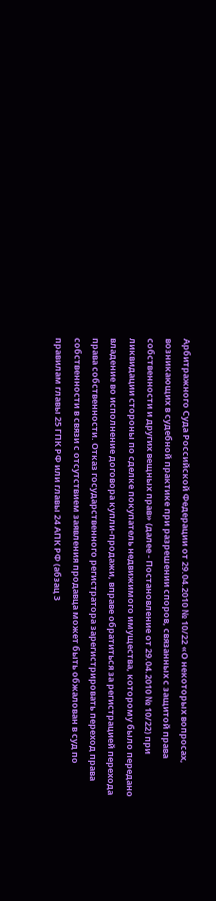Арбитражного Суда Российской Федерации от 29.04.2010 № 10/22 «О некоторых вопросах, возникающих в судебной практике при разрешении споров, связанных с защитой права собственности и других вещных прав» (далее - Постановление от 29.04.2010 № 10/22) при ликвидации стороны по сделке покупатель недвижимого имущества, которому было передано владение во исполнение договора купли-продажи, вправе обратиться за регистрацией перехода права собственности. Отказ государственного регистратора зарегистрировать переход права собственности в связи с отсутствием заявления продавца может быть обжалован в суд по правилам главы 25 ГПК РФ или главы 24 АПК РФ (абзац 3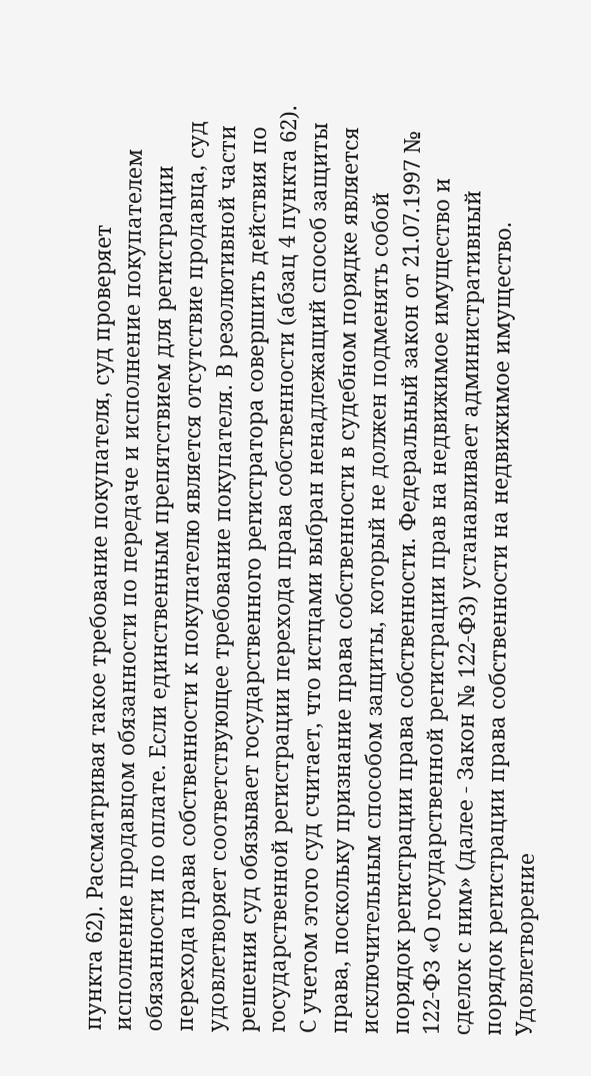пункта 62). Рассматривая такое требование покупателя, суд проверяет исполнение продавцом обязанности по передаче и исполнение покупателем обязанности по оплате. Если единственным препятствием для регистрации перехода права собственности к покупателю является отсутствие продавца, суд удовлетворяет соответствующее требование покупателя. В резолютивной части решения суд обязывает государственного регистратора совершить действия по государственной регистрации перехода права собственности (абзац 4 пункта 62). С учетом этого суд считает, что истцами выбран ненадлежащий способ защиты права, поскольку признание права собственности в судебном порядке является исключительным способом защиты, который не должен подменять собой порядок регистрации права собственности. Федеральный закон от 21.07.1997 № 122-ФЗ «О государственной регистрации прав на недвижимое имущество и сделок с ним» (далее - Закон № 122-ФЗ) устанавливает административный порядок регистрации права собственности на недвижимое имущество. Удовлетворение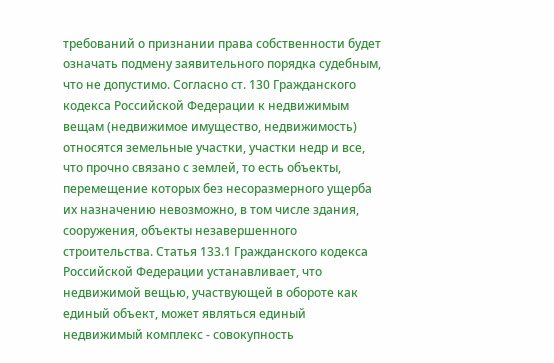требований о признании права собственности будет означать подмену заявительного порядка судебным, что не допустимо. Согласно ст. 130 Гражданского кодекса Российской Федерации к недвижимым вещам (недвижимое имущество, недвижимость) относятся земельные участки, участки недр и все, что прочно связано с землей, то есть объекты, перемещение которых без несоразмерного ущерба их назначению невозможно, в том числе здания, сооружения, объекты незавершенного строительства. Статья 133.1 Гражданского кодекса Российской Федерации устанавливает, что недвижимой вещью, участвующей в обороте как единый объект, может являться единый недвижимый комплекс - совокупность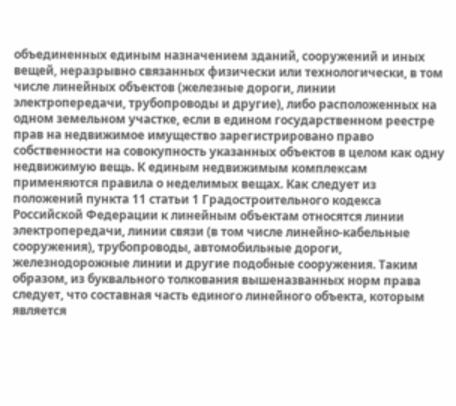объединенных единым назначением зданий, сооружений и иных вещей, неразрывно связанных физически или технологически, в том числе линейных объектов (железные дороги, линии электропередачи, трубопроводы и другие), либо расположенных на одном земельном участке, если в едином государственном реестре прав на недвижимое имущество зарегистрировано право собственности на совокупность указанных объектов в целом как одну недвижимую вещь. К единым недвижимым комплексам применяются правила о неделимых вещах. Как следует из положений пункта 11 статьи 1 Градостроительного кодекса Российской Федерации к линейным объектам относятся линии электропередачи, линии связи (в том числе линейно-кабельные сооружения), трубопроводы, автомобильные дороги, железнодорожные линии и другие подобные сооружения. Таким образом, из буквального толкования вышеназванных норм права следует, что составная часть единого линейного объекта, которым является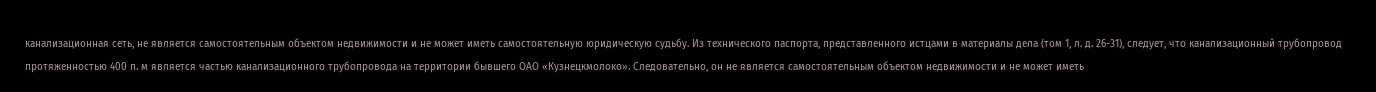канализационная сеть, не является самостоятельным объектом недвижимости и не может иметь самостоятельную юридическую судьбу. Из технического паспорта, представленного истцами в материалы дела (том 1, л. д. 26-31), следует, что канализационный трубопровод протяженностью 400 п. м является частью канализационного трубопровода на территории бывшего ОАО «Кузнецкмолоко». Следовательно, он не является самостоятельным объектом недвижимости и не может иметь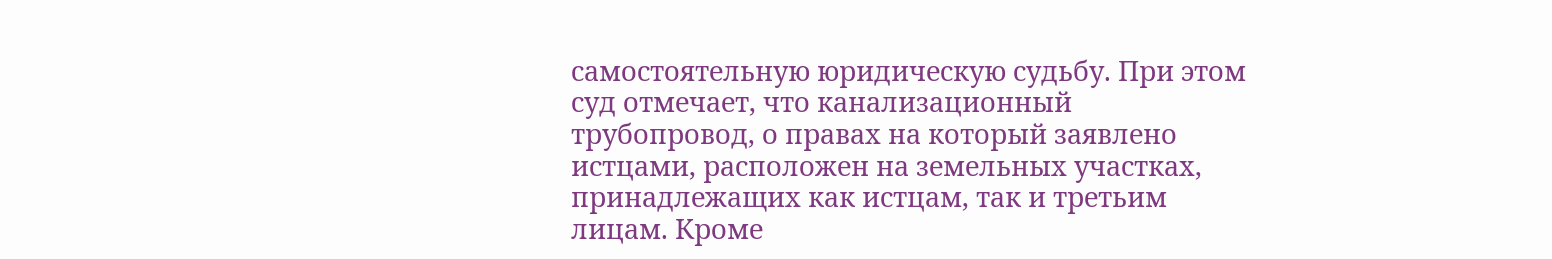самостоятельную юридическую судьбу. При этом суд отмечает, что канализационный трубопровод, о правах на который заявлено истцами, расположен на земельных участках, принадлежащих как истцам, так и третьим лицам. Кроме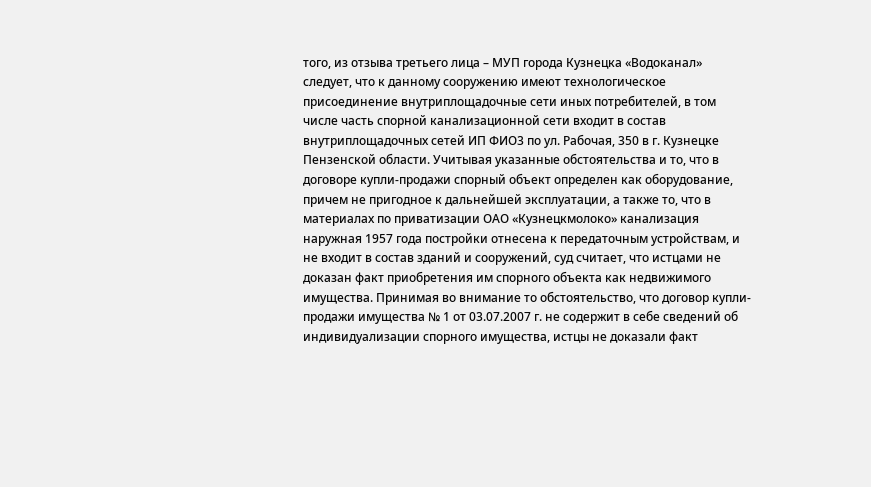того, из отзыва третьего лица – МУП города Кузнецка «Водоканал» следует, что к данному сооружению имеют технологическое присоединение внутриплощадочные сети иных потребителей, в том числе часть спорной канализационной сети входит в состав внутриплощадочных сетей ИП ФИО3 по ул. Рабочая, 350 в г. Кузнецке Пензенской области. Учитывая указанные обстоятельства и то, что в договоре купли-продажи спорный объект определен как оборудование, причем не пригодное к дальнейшей эксплуатации, а также то, что в материалах по приватизации ОАО «Кузнецкмолоко» канализация наружная 1957 года постройки отнесена к передаточным устройствам, и не входит в состав зданий и сооружений, суд считает, что истцами не доказан факт приобретения им спорного объекта как недвижимого имущества. Принимая во внимание то обстоятельство, что договор купли-продажи имущества № 1 от 03.07.2007 г. не содержит в себе сведений об индивидуализации спорного имущества, истцы не доказали факт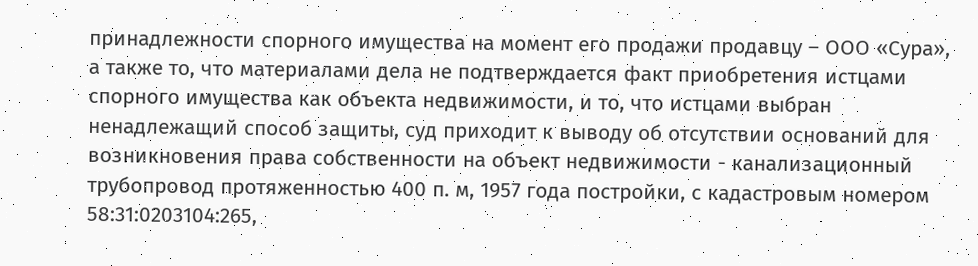принадлежности спорного имущества на момент его продажи продавцу – ООО «Сура», а также то, что материалами дела не подтверждается факт приобретения истцами спорного имущества как объекта недвижимости, и то, что истцами выбран ненадлежащий способ защиты, суд приходит к выводу об отсутствии оснований для возникновения права собственности на объект недвижимости - канализационный трубопровод протяженностью 400 п. м, 1957 года постройки, с кадастровым номером 58:31:0203104:265,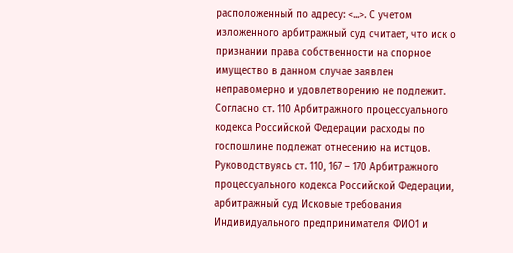расположенный по адресу: <...>. С учетом изложенного арбитражный суд считает, что иск о признании права собственности на спорное имущество в данном случае заявлен неправомерно и удовлетворению не подлежит. Согласно ст. 110 Арбитражного процессуального кодекса Российской Федерации расходы по госпошлине подлежат отнесению на истцов. Руководствуясь ст. 110, 167 – 170 Арбитражного процессуального кодекса Российской Федерации, арбитражный суд Исковые требования Индивидуального предпринимателя ФИО1 и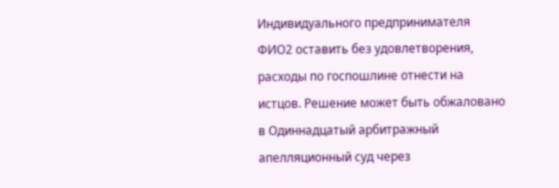Индивидуального предпринимателя ФИО2 оставить без удовлетворения, расходы по госпошлине отнести на истцов. Решение может быть обжаловано в Одиннадцатый арбитражный апелляционный суд через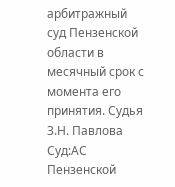арбитражный суд Пензенской области в месячный срок с момента его принятия. Судья З.Н. Павлова Суд:АС Пензенской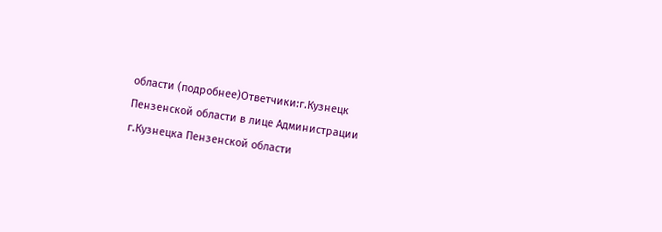области (подробнее)Ответчики:г.Кузнецк Пензенской области в лице Администрации г.Кузнецка Пензенской области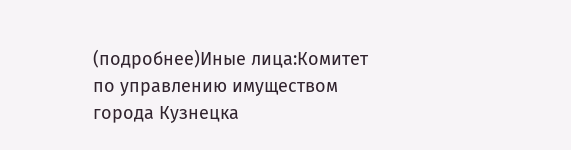(подробнее)Иные лица:Комитет по управлению имуществом города Кузнецка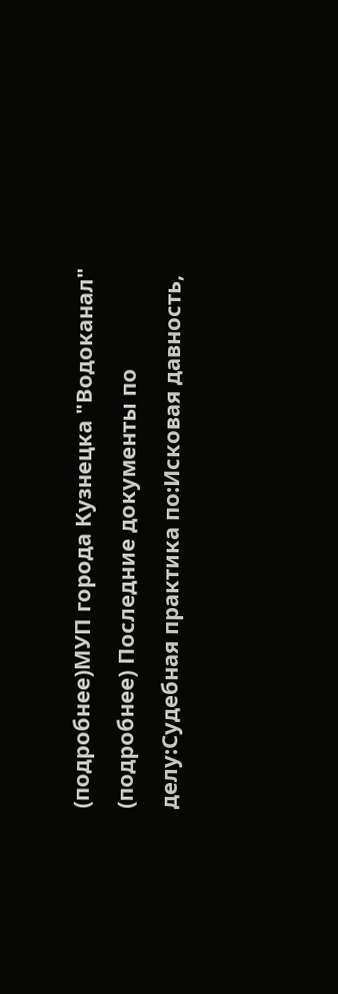(подробнее)МУП города Кузнецка "Водоканал" (подробнее) Последние документы по делу:Судебная практика по:Исковая давность,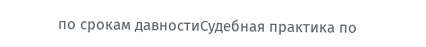по срокам давностиСудебная практика по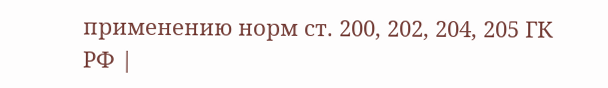применению норм ст. 200, 202, 204, 205 ГК РФ |